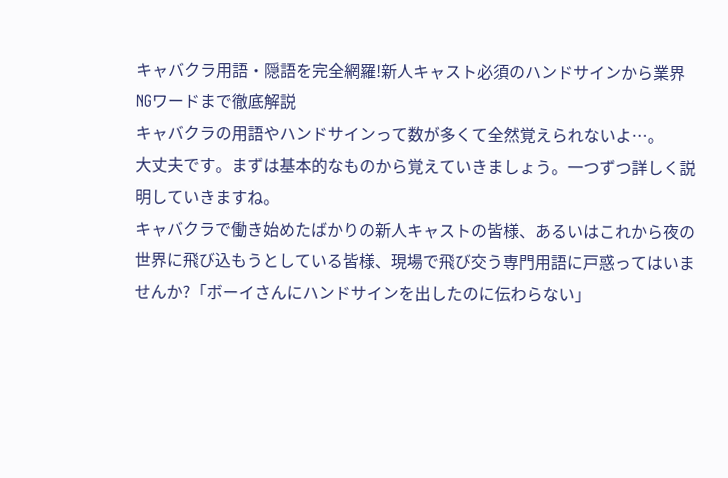キャバクラ用語・隠語を完全網羅!新人キャスト必須のハンドサインから業界NGワードまで徹底解説
キャバクラの用語やハンドサインって数が多くて全然覚えられないよ…。
大丈夫です。まずは基本的なものから覚えていきましょう。一つずつ詳しく説明していきますね。
キャバクラで働き始めたばかりの新人キャストの皆様、あるいはこれから夜の世界に飛び込もうとしている皆様、現場で飛び交う専門用語に戸惑ってはいませんか?「ボーイさんにハンドサインを出したのに伝わらない」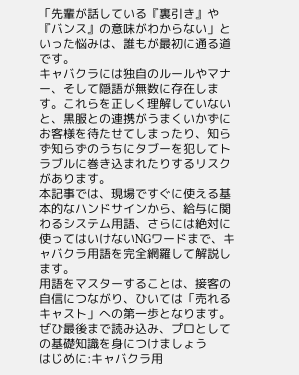「先輩が話している『裏引き』や『バンス』の意味がわからない」といった悩みは、誰もが最初に通る道です。
キャバクラには独自のルールやマナー、そして隠語が無数に存在します。これらを正しく理解していないと、黒服との連携がうまくいかずにお客様を待たせてしまったり、知らず知らずのうちにタブーを犯してトラブルに巻き込まれたりするリスクがあります。
本記事では、現場ですぐに使える基本的なハンドサインから、給与に関わるシステム用語、さらには絶対に使ってはいけないNGワードまで、キャバクラ用語を完全網羅して解説します。
用語をマスターすることは、接客の自信につながり、ひいては「売れるキャスト」への第一歩となります。ぜひ最後まで読み込み、プロとしての基礎知識を身につけましょう
はじめに:キャバクラ用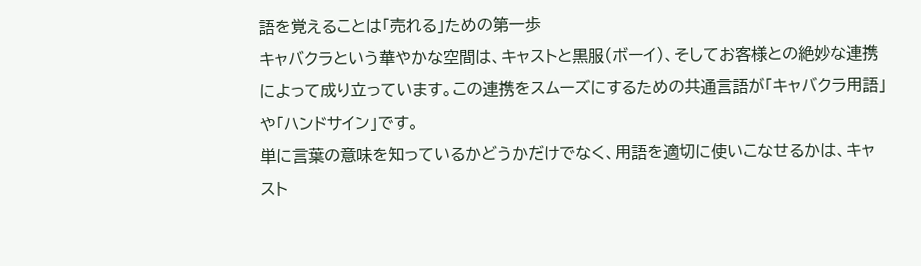語を覚えることは「売れる」ための第一歩
キャバクラという華やかな空間は、キャストと黒服(ボーイ)、そしてお客様との絶妙な連携によって成り立っています。この連携をスムーズにするための共通言語が「キャバクラ用語」や「ハンドサイン」です。
単に言葉の意味を知っているかどうかだけでなく、用語を適切に使いこなせるかは、キャスト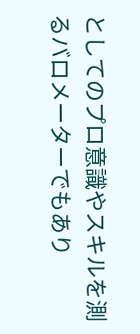としてのプロ意識やスキルを測るバロメーターでもあり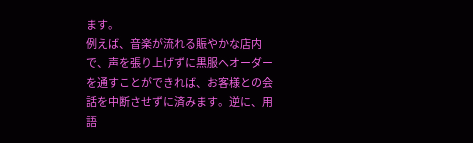ます。
例えば、音楽が流れる賑やかな店内で、声を張り上げずに黒服へオーダーを通すことができれば、お客様との会話を中断させずに済みます。逆に、用語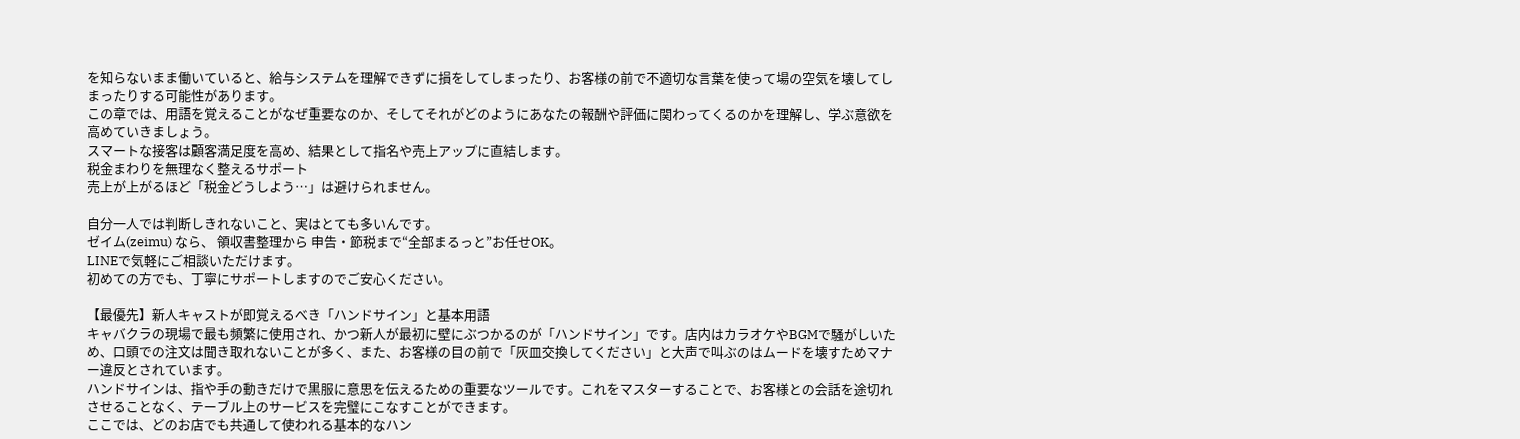を知らないまま働いていると、給与システムを理解できずに損をしてしまったり、お客様の前で不適切な言葉を使って場の空気を壊してしまったりする可能性があります。
この章では、用語を覚えることがなぜ重要なのか、そしてそれがどのようにあなたの報酬や評価に関わってくるのかを理解し、学ぶ意欲を高めていきましょう。
スマートな接客は顧客満足度を高め、結果として指名や売上アップに直結します。
税金まわりを無理なく整えるサポート
売上が上がるほど「税金どうしよう…」は避けられません。

自分一人では判断しきれないこと、実はとても多いんです。
ゼイム(zeimu) なら、 領収書整理から 申告・節税まで“全部まるっと”お任せOK。
LINEで気軽にご相談いただけます。
初めての方でも、丁寧にサポートしますのでご安心ください。

【最優先】新人キャストが即覚えるべき「ハンドサイン」と基本用語
キャバクラの現場で最も頻繁に使用され、かつ新人が最初に壁にぶつかるのが「ハンドサイン」です。店内はカラオケやBGMで騒がしいため、口頭での注文は聞き取れないことが多く、また、お客様の目の前で「灰皿交換してください」と大声で叫ぶのはムードを壊すためマナー違反とされています。
ハンドサインは、指や手の動きだけで黒服に意思を伝えるための重要なツールです。これをマスターすることで、お客様との会話を途切れさせることなく、テーブル上のサービスを完璧にこなすことができます。
ここでは、どのお店でも共通して使われる基本的なハン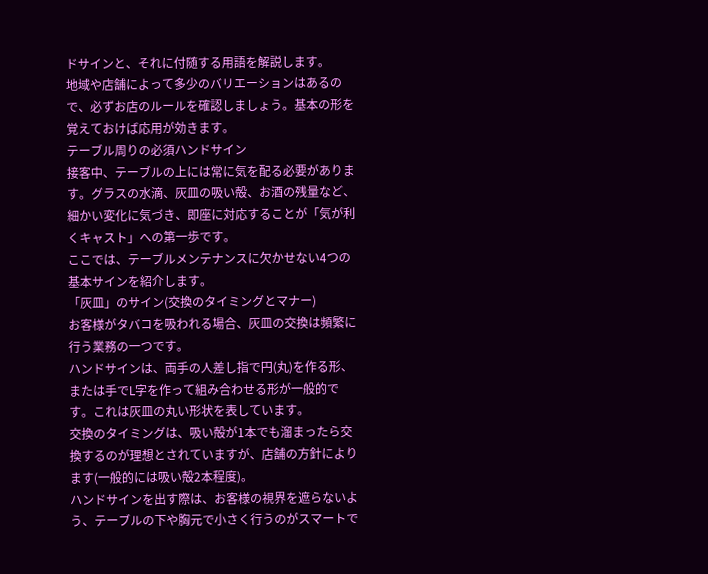ドサインと、それに付随する用語を解説します。
地域や店舗によって多少のバリエーションはあるので、必ずお店のルールを確認しましょう。基本の形を覚えておけば応用が効きます。
テーブル周りの必須ハンドサイン
接客中、テーブルの上には常に気を配る必要があります。グラスの水滴、灰皿の吸い殻、お酒の残量など、細かい変化に気づき、即座に対応することが「気が利くキャスト」への第一歩です。
ここでは、テーブルメンテナンスに欠かせない4つの基本サインを紹介します。
「灰皿」のサイン(交換のタイミングとマナー)
お客様がタバコを吸われる場合、灰皿の交換は頻繁に行う業務の一つです。
ハンドサインは、両手の人差し指で円(丸)を作る形、または手でL字を作って組み合わせる形が一般的です。これは灰皿の丸い形状を表しています。
交換のタイミングは、吸い殻が1本でも溜まったら交換するのが理想とされていますが、店舗の方針によります(一般的には吸い殻2本程度)。
ハンドサインを出す際は、お客様の視界を遮らないよう、テーブルの下や胸元で小さく行うのがスマートで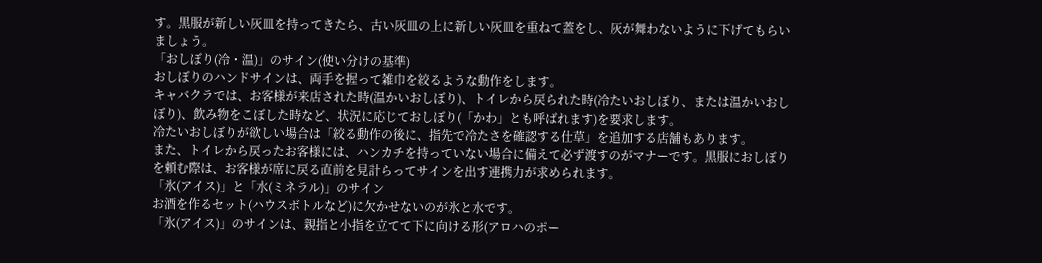す。黒服が新しい灰皿を持ってきたら、古い灰皿の上に新しい灰皿を重ねて蓋をし、灰が舞わないように下げてもらいましょう。
「おしぼり(冷・温)」のサイン(使い分けの基準)
おしぼりのハンドサインは、両手を握って雑巾を絞るような動作をします。
キャバクラでは、お客様が来店された時(温かいおしぼり)、トイレから戻られた時(冷たいおしぼり、または温かいおしぼり)、飲み物をこぼした時など、状況に応じておしぼり(「かわ」とも呼ばれます)を要求します。
冷たいおしぼりが欲しい場合は「絞る動作の後に、指先で冷たさを確認する仕草」を追加する店舗もあります。
また、トイレから戻ったお客様には、ハンカチを持っていない場合に備えて必ず渡すのがマナーです。黒服におしぼりを頼む際は、お客様が席に戻る直前を見計らってサインを出す連携力が求められます。
「氷(アイス)」と「水(ミネラル)」のサイン
お酒を作るセット(ハウスボトルなど)に欠かせないのが氷と水です。
「氷(アイス)」のサインは、親指と小指を立てて下に向ける形(アロハのポー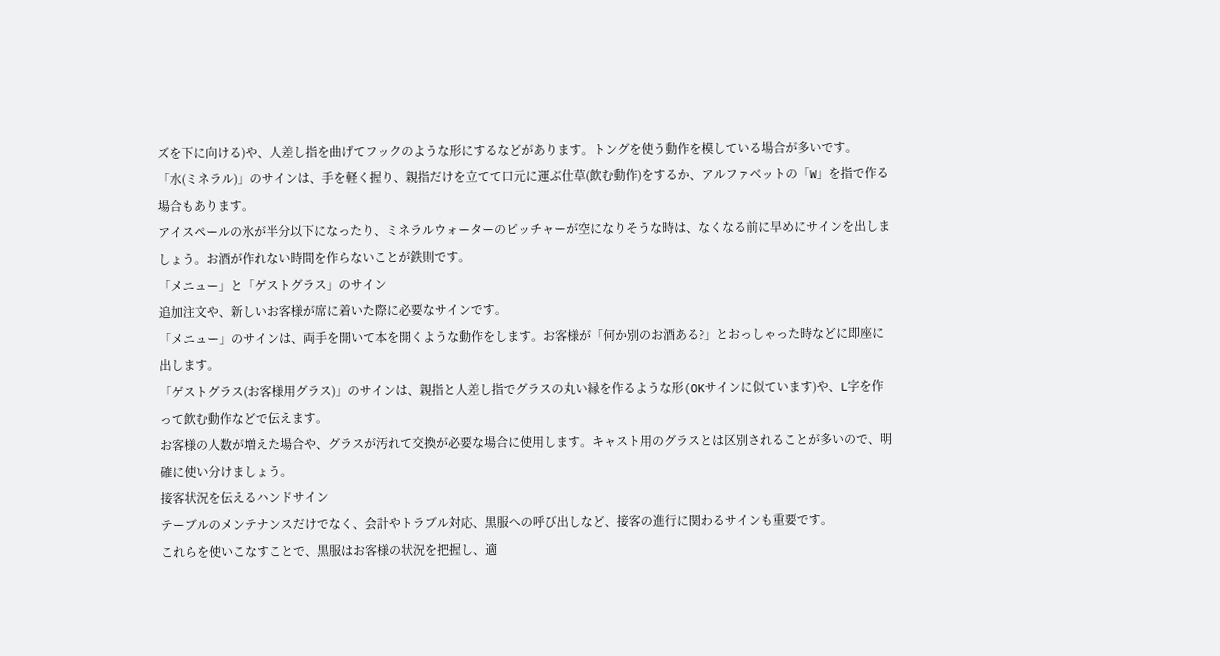ズを下に向ける)や、人差し指を曲げてフックのような形にするなどがあります。トングを使う動作を模している場合が多いです。
「水(ミネラル)」のサインは、手を軽く握り、親指だけを立てて口元に運ぶ仕草(飲む動作)をするか、アルファベットの「W」を指で作る場合もあります。
アイスペールの氷が半分以下になったり、ミネラルウォーターのピッチャーが空になりそうな時は、なくなる前に早めにサインを出しましょう。お酒が作れない時間を作らないことが鉄則です。
「メニュー」と「ゲストグラス」のサイン
追加注文や、新しいお客様が席に着いた際に必要なサインです。
「メニュー」のサインは、両手を開いて本を開くような動作をします。お客様が「何か別のお酒ある?」とおっしゃった時などに即座に出します。
「ゲストグラス(お客様用グラス)」のサインは、親指と人差し指でグラスの丸い縁を作るような形(OKサインに似ています)や、L字を作って飲む動作などで伝えます。
お客様の人数が増えた場合や、グラスが汚れて交換が必要な場合に使用します。キャスト用のグラスとは区別されることが多いので、明確に使い分けましょう。
接客状況を伝えるハンドサイン
テーブルのメンテナンスだけでなく、会計やトラブル対応、黒服への呼び出しなど、接客の進行に関わるサインも重要です。
これらを使いこなすことで、黒服はお客様の状況を把握し、適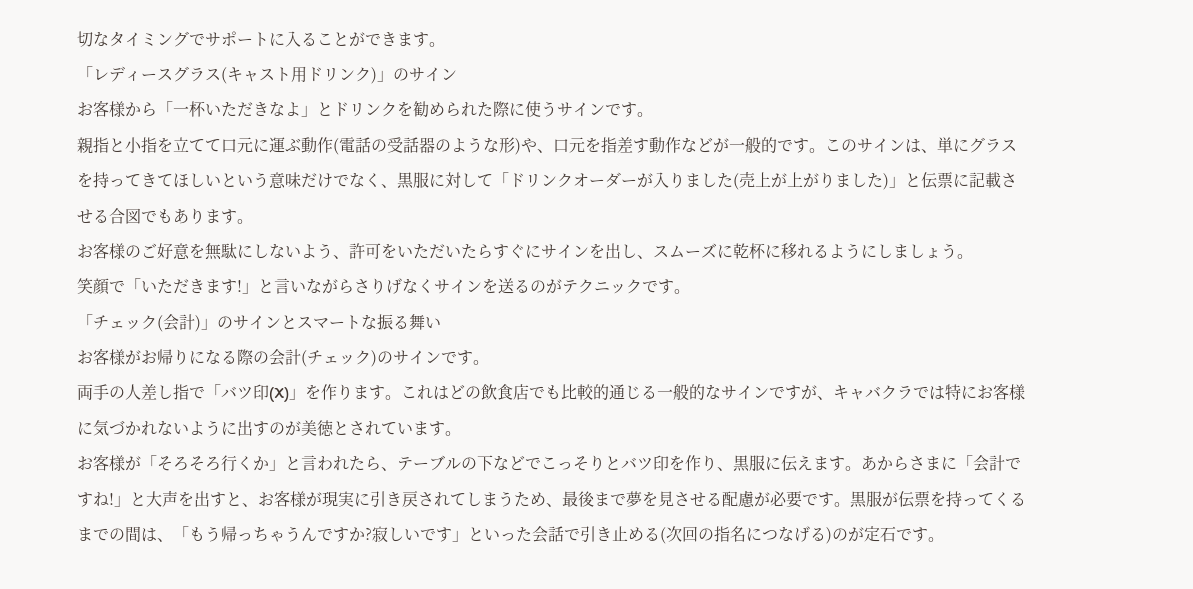切なタイミングでサポートに入ることができます。
「レディースグラス(キャスト用ドリンク)」のサイン
お客様から「一杯いただきなよ」とドリンクを勧められた際に使うサインです。
親指と小指を立てて口元に運ぶ動作(電話の受話器のような形)や、口元を指差す動作などが一般的です。このサインは、単にグラスを持ってきてほしいという意味だけでなく、黒服に対して「ドリンクオーダーが入りました(売上が上がりました)」と伝票に記載させる合図でもあります。
お客様のご好意を無駄にしないよう、許可をいただいたらすぐにサインを出し、スムーズに乾杯に移れるようにしましょう。
笑顔で「いただきます!」と言いながらさりげなくサインを送るのがテクニックです。
「チェック(会計)」のサインとスマートな振る舞い
お客様がお帰りになる際の会計(チェック)のサインです。
両手の人差し指で「バツ印(X)」を作ります。これはどの飲食店でも比較的通じる一般的なサインですが、キャバクラでは特にお客様に気づかれないように出すのが美徳とされています。
お客様が「そろそろ行くか」と言われたら、テーブルの下などでこっそりとバツ印を作り、黒服に伝えます。あからさまに「会計ですね!」と大声を出すと、お客様が現実に引き戻されてしまうため、最後まで夢を見させる配慮が必要です。黒服が伝票を持ってくるまでの間は、「もう帰っちゃうんですか?寂しいです」といった会話で引き止める(次回の指名につなげる)のが定石です。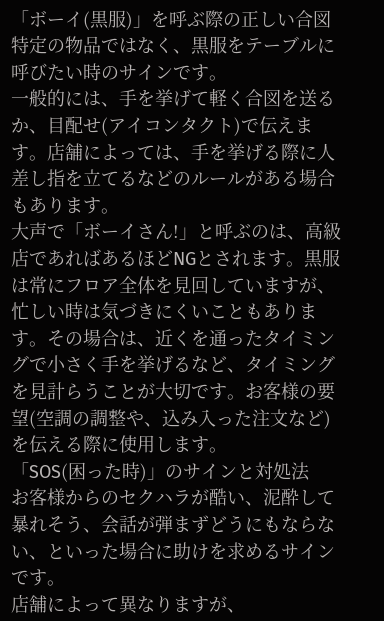「ボーイ(黒服)」を呼ぶ際の正しい合図
特定の物品ではなく、黒服をテーブルに呼びたい時のサインです。
一般的には、手を挙げて軽く合図を送るか、目配せ(アイコンタクト)で伝えます。店舗によっては、手を挙げる際に人差し指を立てるなどのルールがある場合もあります。
大声で「ボーイさん!」と呼ぶのは、高級店であればあるほどNGとされます。黒服は常にフロア全体を見回していますが、忙しい時は気づきにくいこともあります。その場合は、近くを通ったタイミングで小さく手を挙げるなど、タイミングを見計らうことが大切です。お客様の要望(空調の調整や、込み入った注文など)を伝える際に使用します。
「SOS(困った時)」のサインと対処法
お客様からのセクハラが酷い、泥酔して暴れそう、会話が弾まずどうにもならない、といった場合に助けを求めるサインです。
店舗によって異なりますが、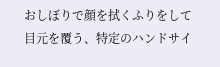おしぼりで顔を拭くふりをして目元を覆う、特定のハンドサイ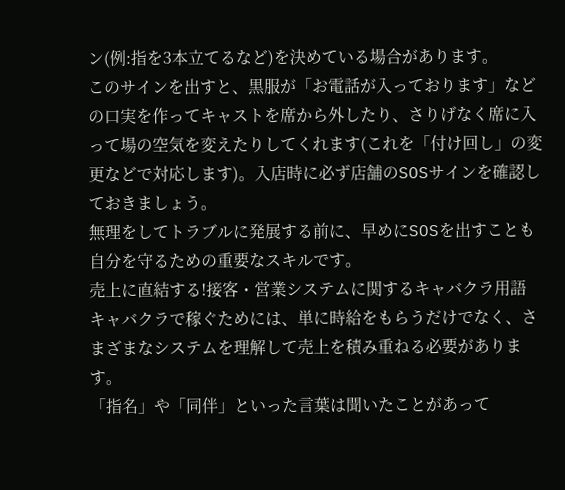ン(例:指を3本立てるなど)を決めている場合があります。
このサインを出すと、黒服が「お電話が入っております」などの口実を作ってキャストを席から外したり、さりげなく席に入って場の空気を変えたりしてくれます(これを「付け回し」の変更などで対応します)。入店時に必ず店舗のSOSサインを確認しておきましょう。
無理をしてトラブルに発展する前に、早めにSOSを出すことも自分を守るための重要なスキルです。
売上に直結する!接客・営業システムに関するキャバクラ用語
キャバクラで稼ぐためには、単に時給をもらうだけでなく、さまざまなシステムを理解して売上を積み重ねる必要があります。
「指名」や「同伴」といった言葉は聞いたことがあって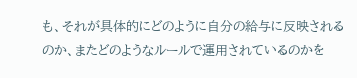も、それが具体的にどのように自分の給与に反映されるのか、またどのようなルールで運用されているのかを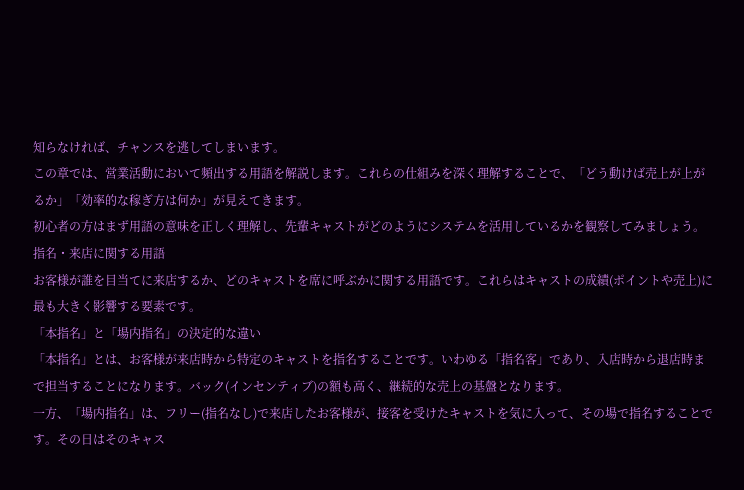知らなければ、チャンスを逃してしまいます。
この章では、営業活動において頻出する用語を解説します。これらの仕組みを深く理解することで、「どう動けば売上が上がるか」「効率的な稼ぎ方は何か」が見えてきます。
初心者の方はまず用語の意味を正しく理解し、先輩キャストがどのようにシステムを活用しているかを観察してみましょう。
指名・来店に関する用語
お客様が誰を目当てに来店するか、どのキャストを席に呼ぶかに関する用語です。これらはキャストの成績(ポイントや売上)に最も大きく影響する要素です。
「本指名」と「場内指名」の決定的な違い
「本指名」とは、お客様が来店時から特定のキャストを指名することです。いわゆる「指名客」であり、入店時から退店時まで担当することになります。バック(インセンティブ)の額も高く、継続的な売上の基盤となります。
一方、「場内指名」は、フリー(指名なし)で来店したお客様が、接客を受けたキャストを気に入って、その場で指名することです。その日はそのキャス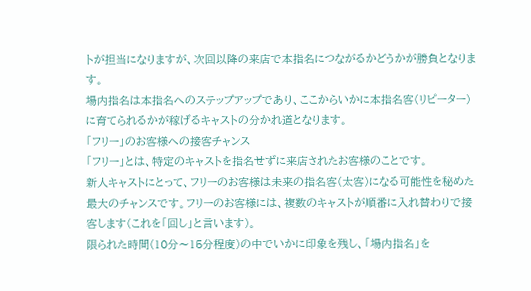トが担当になりますが、次回以降の来店で本指名につながるかどうかが勝負となります。
場内指名は本指名へのステップアップであり、ここからいかに本指名客(リピーター)に育てられるかが稼げるキャストの分かれ道となります。
「フリー」のお客様への接客チャンス
「フリー」とは、特定のキャストを指名せずに来店されたお客様のことです。
新人キャストにとって、フリーのお客様は未来の指名客(太客)になる可能性を秘めた最大のチャンスです。フリーのお客様には、複数のキャストが順番に入れ替わりで接客します(これを「回し」と言います)。
限られた時間(10分〜15分程度)の中でいかに印象を残し、「場内指名」を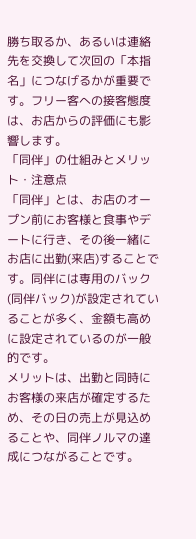勝ち取るか、あるいは連絡先を交換して次回の「本指名」につなげるかが重要です。フリー客への接客態度は、お店からの評価にも影響します。
「同伴」の仕組みとメリット・注意点
「同伴」とは、お店のオープン前にお客様と食事やデートに行き、その後一緒にお店に出勤(来店)することです。同伴には専用のバック(同伴バック)が設定されていることが多く、金額も高めに設定されているのが一般的です。
メリットは、出勤と同時にお客様の来店が確定するため、その日の売上が見込めることや、同伴ノルマの達成につながることです。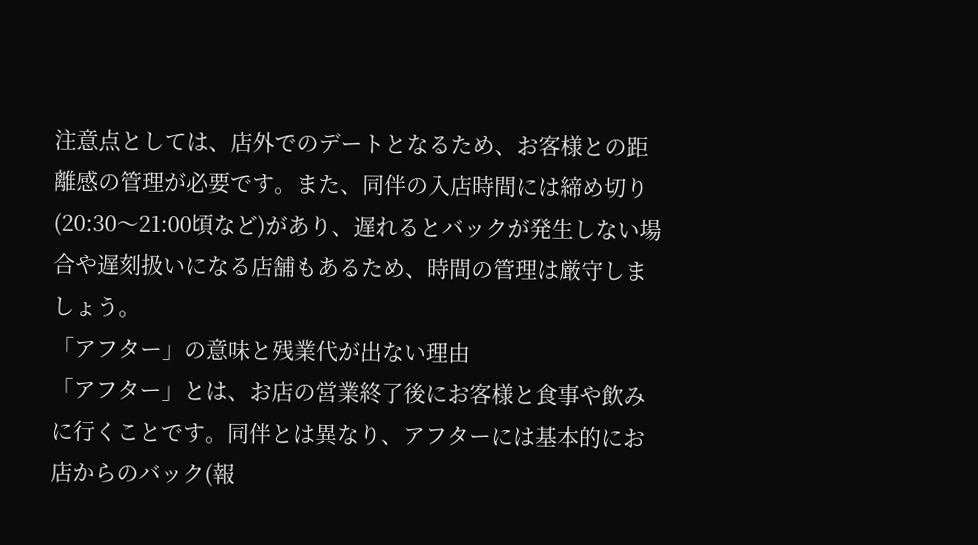注意点としては、店外でのデートとなるため、お客様との距離感の管理が必要です。また、同伴の入店時間には締め切り(20:30〜21:00頃など)があり、遅れるとバックが発生しない場合や遅刻扱いになる店舗もあるため、時間の管理は厳守しましょう。
「アフター」の意味と残業代が出ない理由
「アフター」とは、お店の営業終了後にお客様と食事や飲みに行くことです。同伴とは異なり、アフターには基本的にお店からのバック(報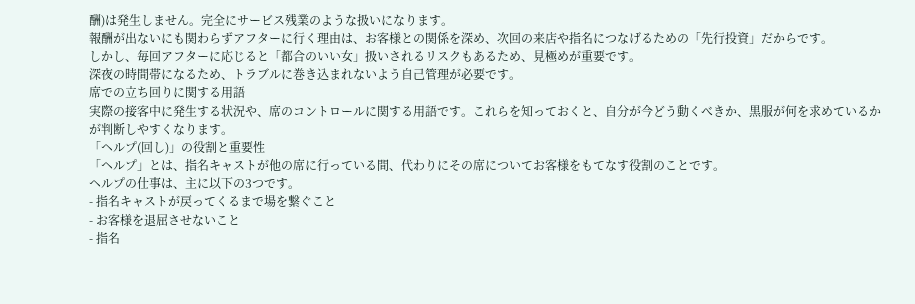酬)は発生しません。完全にサービス残業のような扱いになります。
報酬が出ないにも関わらずアフターに行く理由は、お客様との関係を深め、次回の来店や指名につなげるための「先行投資」だからです。
しかし、毎回アフターに応じると「都合のいい女」扱いされるリスクもあるため、見極めが重要です。
深夜の時間帯になるため、トラブルに巻き込まれないよう自己管理が必要です。
席での立ち回りに関する用語
実際の接客中に発生する状況や、席のコントロールに関する用語です。これらを知っておくと、自分が今どう動くべきか、黒服が何を求めているかが判断しやすくなります。
「ヘルプ(回し)」の役割と重要性
「ヘルプ」とは、指名キャストが他の席に行っている間、代わりにその席についてお客様をもてなす役割のことです。
ヘルプの仕事は、主に以下の3つです。
- 指名キャストが戻ってくるまで場を繋ぐこと
- お客様を退屈させないこと
- 指名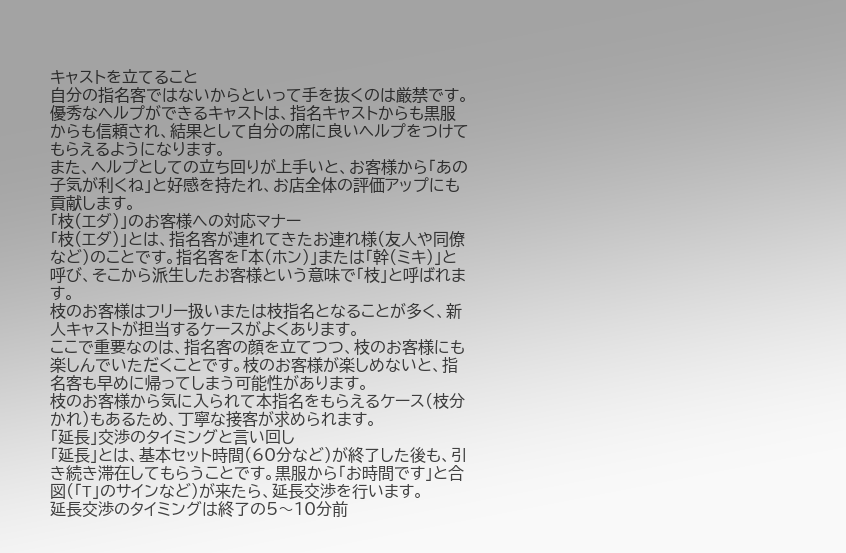キャストを立てること
自分の指名客ではないからといって手を抜くのは厳禁です。優秀なヘルプができるキャストは、指名キャストからも黒服からも信頼され、結果として自分の席に良いヘルプをつけてもらえるようになります。
また、ヘルプとしての立ち回りが上手いと、お客様から「あの子気が利くね」と好感を持たれ、お店全体の評価アップにも貢献します。
「枝(エダ)」のお客様への対応マナー
「枝(エダ)」とは、指名客が連れてきたお連れ様(友人や同僚など)のことです。指名客を「本(ホン)」または「幹(ミキ)」と呼び、そこから派生したお客様という意味で「枝」と呼ばれます。
枝のお客様はフリー扱いまたは枝指名となることが多く、新人キャストが担当するケースがよくあります。
ここで重要なのは、指名客の顔を立てつつ、枝のお客様にも楽しんでいただくことです。枝のお客様が楽しめないと、指名客も早めに帰ってしまう可能性があります。
枝のお客様から気に入られて本指名をもらえるケース(枝分かれ)もあるため、丁寧な接客が求められます。
「延長」交渉のタイミングと言い回し
「延長」とは、基本セット時間(60分など)が終了した後も、引き続き滞在してもらうことです。黒服から「お時間です」と合図(「T」のサインなど)が来たら、延長交渉を行います。
延長交渉のタイミングは終了の5〜10分前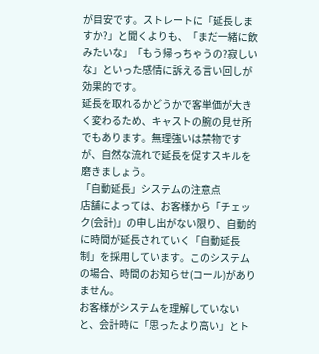が目安です。ストレートに「延長しますか?」と聞くよりも、「まだ一緒に飲みたいな」「もう帰っちゃうの?寂しいな」といった感情に訴える言い回しが効果的です。
延長を取れるかどうかで客単価が大きく変わるため、キャストの腕の見せ所でもあります。無理強いは禁物ですが、自然な流れで延長を促すスキルを磨きましょう。
「自動延長」システムの注意点
店舗によっては、お客様から「チェック(会計)」の申し出がない限り、自動的に時間が延長されていく「自動延長制」を採用しています。このシステムの場合、時間のお知らせ(コール)がありません。
お客様がシステムを理解していないと、会計時に「思ったより高い」とト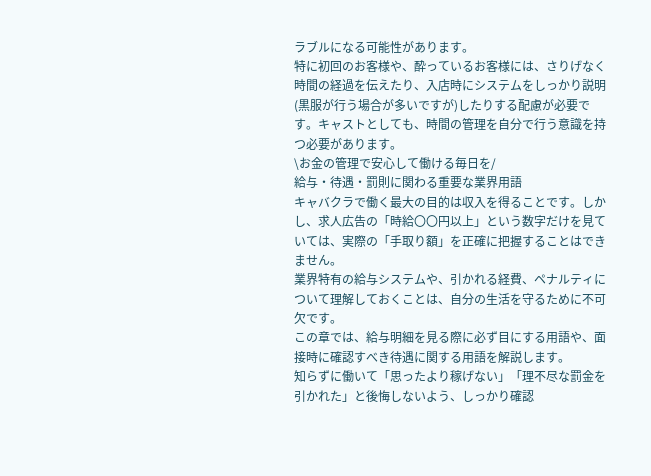ラブルになる可能性があります。
特に初回のお客様や、酔っているお客様には、さりげなく時間の経過を伝えたり、入店時にシステムをしっかり説明(黒服が行う場合が多いですが)したりする配慮が必要です。キャストとしても、時間の管理を自分で行う意識を持つ必要があります。
\お金の管理で安心して働ける毎日を/
給与・待遇・罰則に関わる重要な業界用語
キャバクラで働く最大の目的は収入を得ることです。しかし、求人広告の「時給〇〇円以上」という数字だけを見ていては、実際の「手取り額」を正確に把握することはできません。
業界特有の給与システムや、引かれる経費、ペナルティについて理解しておくことは、自分の生活を守るために不可欠です。
この章では、給与明細を見る際に必ず目にする用語や、面接時に確認すべき待遇に関する用語を解説します。
知らずに働いて「思ったより稼げない」「理不尽な罰金を引かれた」と後悔しないよう、しっかり確認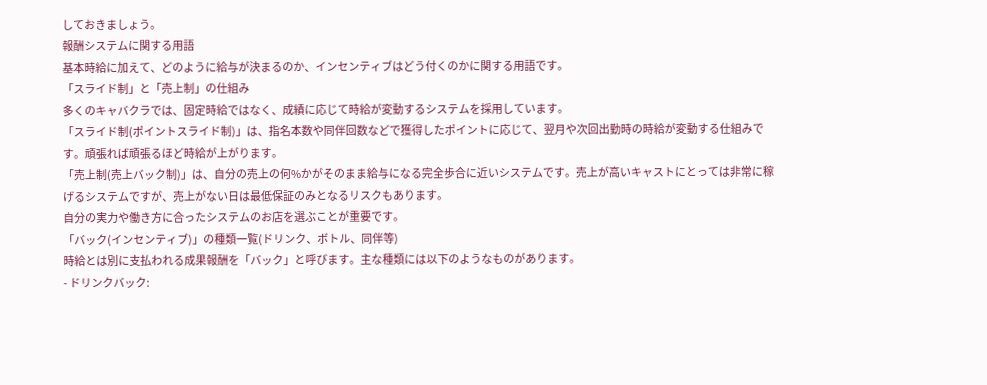しておきましょう。
報酬システムに関する用語
基本時給に加えて、どのように給与が決まるのか、インセンティブはどう付くのかに関する用語です。
「スライド制」と「売上制」の仕組み
多くのキャバクラでは、固定時給ではなく、成績に応じて時給が変動するシステムを採用しています。
「スライド制(ポイントスライド制)」は、指名本数や同伴回数などで獲得したポイントに応じて、翌月や次回出勤時の時給が変動する仕組みです。頑張れば頑張るほど時給が上がります。
「売上制(売上バック制)」は、自分の売上の何%かがそのまま給与になる完全歩合に近いシステムです。売上が高いキャストにとっては非常に稼げるシステムですが、売上がない日は最低保証のみとなるリスクもあります。
自分の実力や働き方に合ったシステムのお店を選ぶことが重要です。
「バック(インセンティブ)」の種類一覧(ドリンク、ボトル、同伴等)
時給とは別に支払われる成果報酬を「バック」と呼びます。主な種類には以下のようなものがあります。
- ドリンクバック: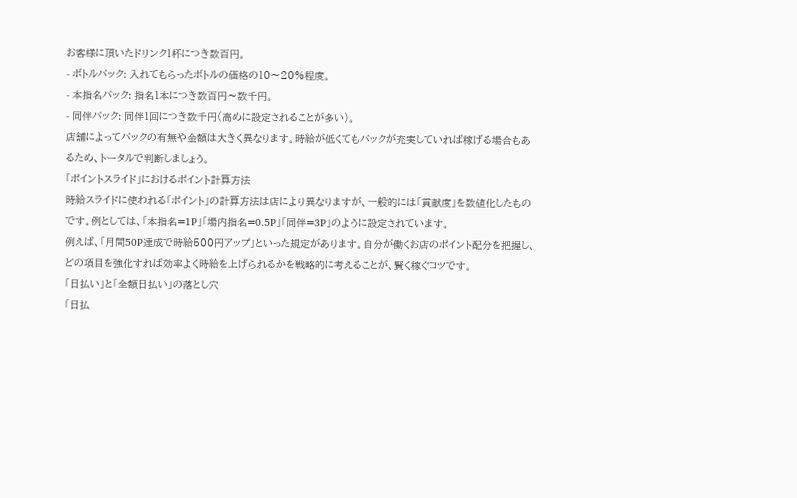お客様に頂いたドリンク1杯につき数百円。
- ボトルバック: 入れてもらったボトルの価格の10〜20%程度。
- 本指名バック: 指名1本につき数百円〜数千円。
- 同伴バック: 同伴1回につき数千円(高めに設定されることが多い)。
店舗によってバックの有無や金額は大きく異なります。時給が低くてもバックが充実していれば稼げる場合もあるため、トータルで判断しましょう。
「ポイントスライド」におけるポイント計算方法
時給スライドに使われる「ポイント」の計算方法は店により異なりますが、一般的には「貢献度」を数値化したものです。例としては、「本指名=1P」「場内指名=0.5P」「同伴=3P」のように設定されています。
例えば、「月間50P達成で時給500円アップ」といった規定があります。自分が働くお店のポイント配分を把握し、どの項目を強化すれば効率よく時給を上げられるかを戦略的に考えることが、賢く稼ぐコツです。
「日払い」と「全額日払い」の落とし穴
「日払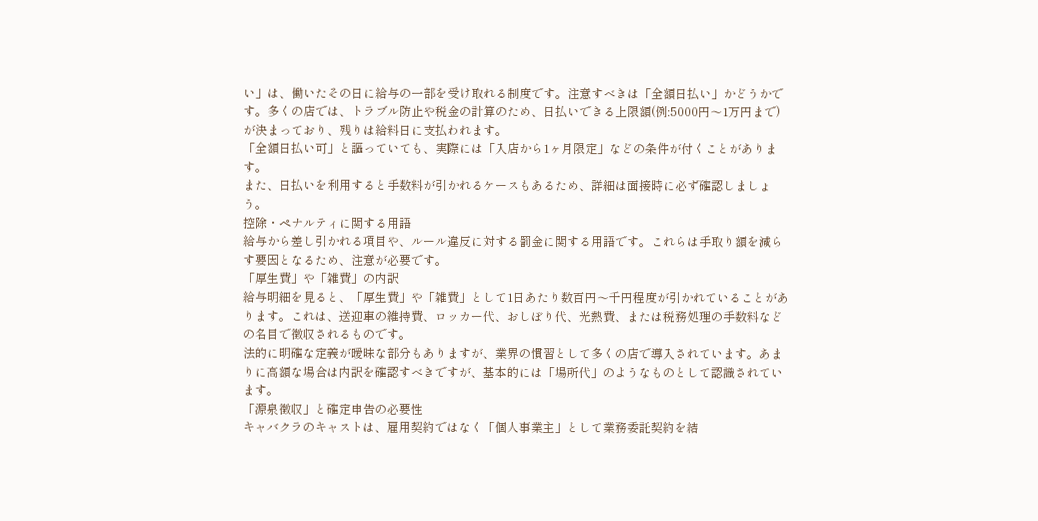い」は、働いたその日に給与の一部を受け取れる制度です。注意すべきは「全額日払い」かどうかです。多くの店では、トラブル防止や税金の計算のため、日払いできる上限額(例:5000円〜1万円まで)が決まっており、残りは給料日に支払われます。
「全額日払い可」と謳っていても、実際には「入店から1ヶ月限定」などの条件が付くことがあります。
また、日払いを利用すると手数料が引かれるケースもあるため、詳細は面接時に必ず確認しましょう。
控除・ペナルティに関する用語
給与から差し引かれる項目や、ルール違反に対する罰金に関する用語です。これらは手取り額を減らす要因となるため、注意が必要です。
「厚生費」や「雑費」の内訳
給与明細を見ると、「厚生費」や「雑費」として1日あたり数百円〜千円程度が引かれていることがあります。これは、送迎車の維持費、ロッカー代、おしぼり代、光熱費、または税務処理の手数料などの名目で徴収されるものです。
法的に明確な定義が曖昧な部分もありますが、業界の慣習として多くの店で導入されています。あまりに高額な場合は内訳を確認すべきですが、基本的には「場所代」のようなものとして認識されています。
「源泉徴収」と確定申告の必要性
キャバクラのキャストは、雇用契約ではなく「個人事業主」として業務委託契約を結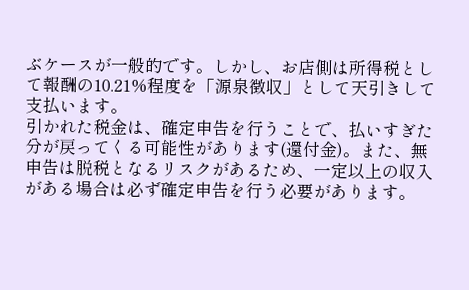ぶケースが一般的です。しかし、お店側は所得税として報酬の10.21%程度を「源泉徴収」として天引きして支払います。
引かれた税金は、確定申告を行うことで、払いすぎた分が戻ってくる可能性があります(還付金)。また、無申告は脱税となるリスクがあるため、一定以上の収入がある場合は必ず確定申告を行う必要があります。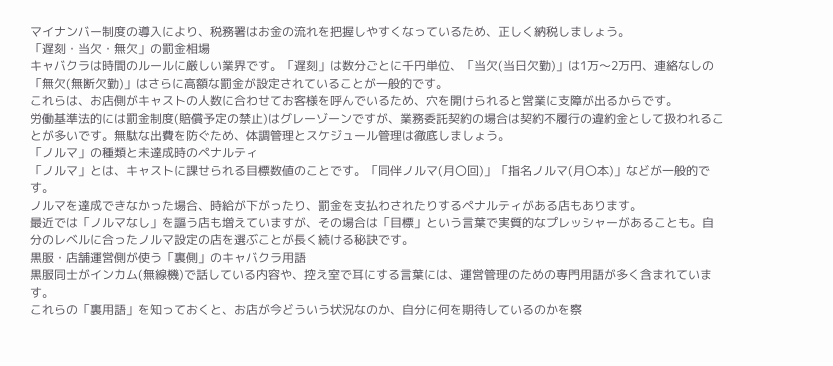マイナンバー制度の導入により、税務署はお金の流れを把握しやすくなっているため、正しく納税しましょう。
「遅刻・当欠・無欠」の罰金相場
キャバクラは時間のルールに厳しい業界です。「遅刻」は数分ごとに千円単位、「当欠(当日欠勤)」は1万〜2万円、連絡なしの「無欠(無断欠勤)」はさらに高額な罰金が設定されていることが一般的です。
これらは、お店側がキャストの人数に合わせてお客様を呼んでいるため、穴を開けられると営業に支障が出るからです。
労働基準法的には罰金制度(賠償予定の禁止)はグレーゾーンですが、業務委託契約の場合は契約不履行の違約金として扱われることが多いです。無駄な出費を防ぐため、体調管理とスケジュール管理は徹底しましょう。
「ノルマ」の種類と未達成時のペナルティ
「ノルマ」とは、キャストに課せられる目標数値のことです。「同伴ノルマ(月〇回)」「指名ノルマ(月〇本)」などが一般的です。
ノルマを達成できなかった場合、時給が下がったり、罰金を支払わされたりするペナルティがある店もあります。
最近では「ノルマなし」を謳う店も増えていますが、その場合は「目標」という言葉で実質的なプレッシャーがあることも。自分のレベルに合ったノルマ設定の店を選ぶことが長く続ける秘訣です。
黒服・店舗運営側が使う「裏側」のキャバクラ用語
黒服同士がインカム(無線機)で話している内容や、控え室で耳にする言葉には、運営管理のための専門用語が多く含まれています。
これらの「裏用語」を知っておくと、お店が今どういう状況なのか、自分に何を期待しているのかを察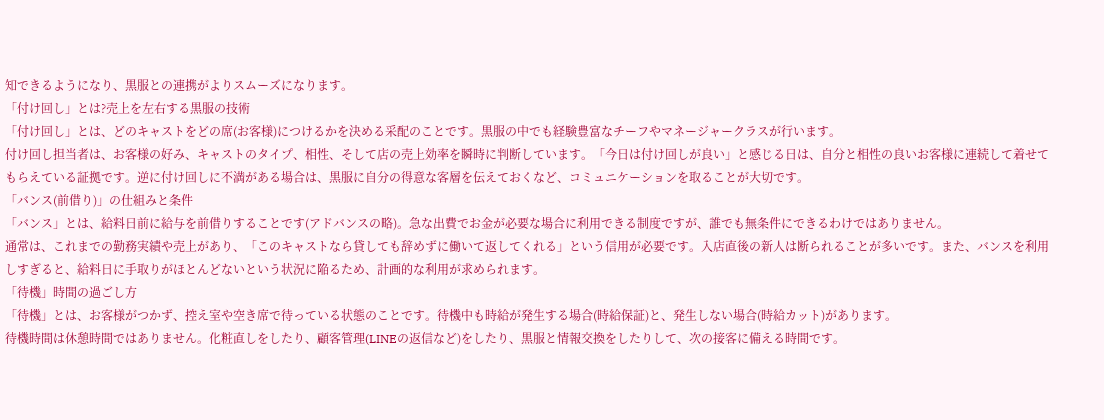知できるようになり、黒服との連携がよりスムーズになります。
「付け回し」とは?売上を左右する黒服の技術
「付け回し」とは、どのキャストをどの席(お客様)につけるかを決める采配のことです。黒服の中でも経験豊富なチーフやマネージャークラスが行います。
付け回し担当者は、お客様の好み、キャストのタイプ、相性、そして店の売上効率を瞬時に判断しています。「今日は付け回しが良い」と感じる日は、自分と相性の良いお客様に連続して着せてもらえている証拠です。逆に付け回しに不満がある場合は、黒服に自分の得意な客層を伝えておくなど、コミュニケーションを取ることが大切です。
「バンス(前借り)」の仕組みと条件
「バンス」とは、給料日前に給与を前借りすることです(アドバンスの略)。急な出費でお金が必要な場合に利用できる制度ですが、誰でも無条件にできるわけではありません。
通常は、これまでの勤務実績や売上があり、「このキャストなら貸しても辞めずに働いて返してくれる」という信用が必要です。入店直後の新人は断られることが多いです。また、バンスを利用しすぎると、給料日に手取りがほとんどないという状況に陥るため、計画的な利用が求められます。
「待機」時間の過ごし方
「待機」とは、お客様がつかず、控え室や空き席で待っている状態のことです。待機中も時給が発生する場合(時給保証)と、発生しない場合(時給カット)があります。
待機時間は休憩時間ではありません。化粧直しをしたり、顧客管理(LINEの返信など)をしたり、黒服と情報交換をしたりして、次の接客に備える時間です。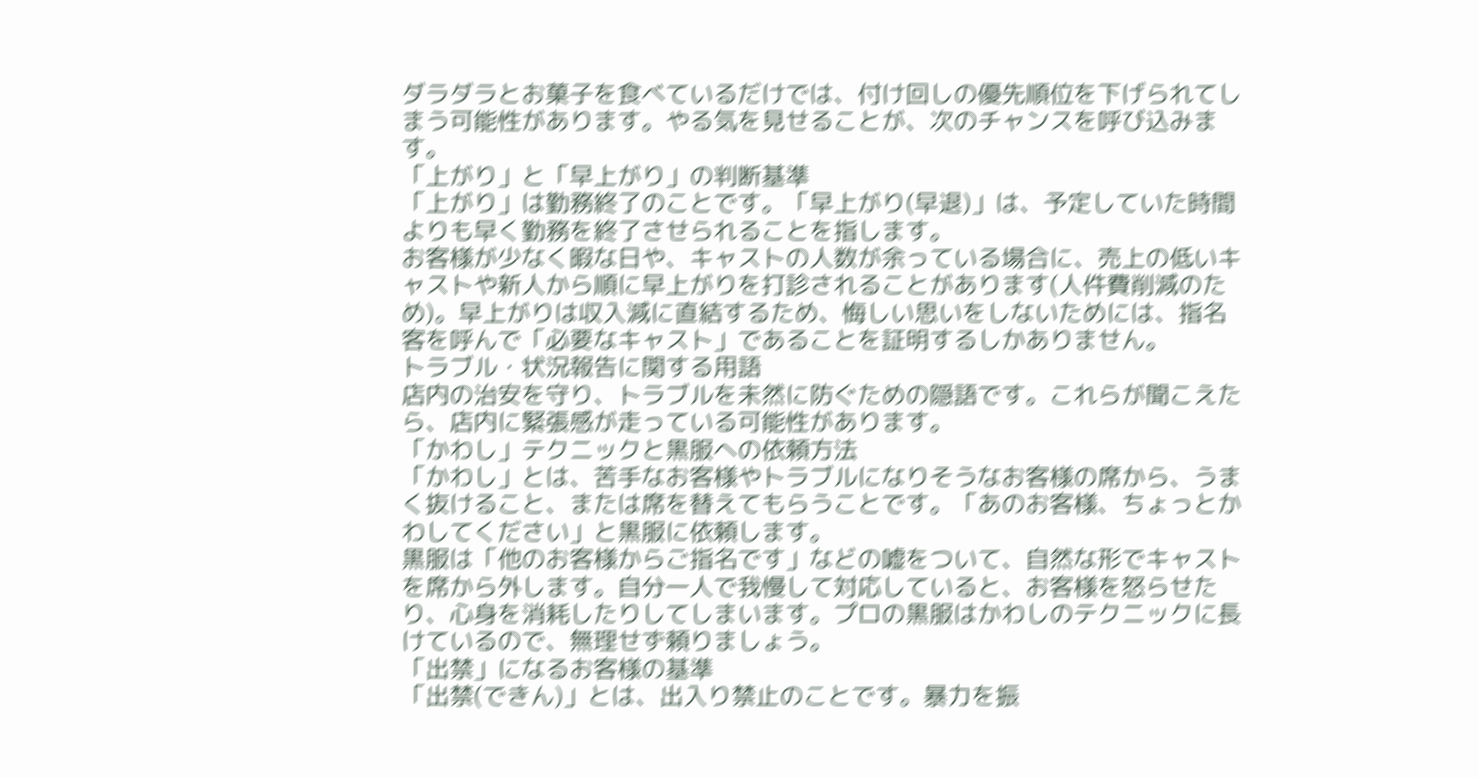ダラダラとお菓子を食べているだけでは、付け回しの優先順位を下げられてしまう可能性があります。やる気を見せることが、次のチャンスを呼び込みます。
「上がり」と「早上がり」の判断基準
「上がり」は勤務終了のことです。「早上がり(早退)」は、予定していた時間よりも早く勤務を終了させられることを指します。
お客様が少なく暇な日や、キャストの人数が余っている場合に、売上の低いキャストや新人から順に早上がりを打診されることがあります(人件費削減のため)。早上がりは収入減に直結するため、悔しい思いをしないためには、指名客を呼んで「必要なキャスト」であることを証明するしかありません。
トラブル・状況報告に関する用語
店内の治安を守り、トラブルを未然に防ぐための隠語です。これらが聞こえたら、店内に緊張感が走っている可能性があります。
「かわし」テクニックと黒服への依頼方法
「かわし」とは、苦手なお客様やトラブルになりそうなお客様の席から、うまく抜けること、または席を替えてもらうことです。「あのお客様、ちょっとかわしてください」と黒服に依頼します。
黒服は「他のお客様からご指名です」などの嘘をついて、自然な形でキャストを席から外します。自分一人で我慢して対応していると、お客様を怒らせたり、心身を消耗したりしてしまいます。プロの黒服はかわしのテクニックに長けているので、無理せず頼りましょう。
「出禁」になるお客様の基準
「出禁(できん)」とは、出入り禁止のことです。暴力を振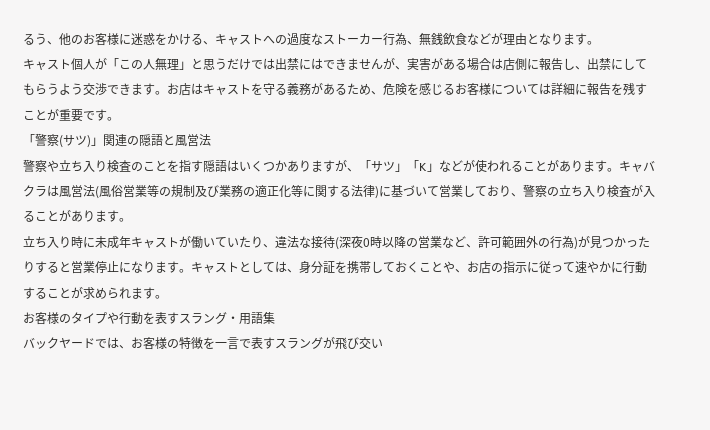るう、他のお客様に迷惑をかける、キャストへの過度なストーカー行為、無銭飲食などが理由となります。
キャスト個人が「この人無理」と思うだけでは出禁にはできませんが、実害がある場合は店側に報告し、出禁にしてもらうよう交渉できます。お店はキャストを守る義務があるため、危険を感じるお客様については詳細に報告を残すことが重要です。
「警察(サツ)」関連の隠語と風営法
警察や立ち入り検査のことを指す隠語はいくつかありますが、「サツ」「K」などが使われることがあります。キャバクラは風営法(風俗営業等の規制及び業務の適正化等に関する法律)に基づいて営業しており、警察の立ち入り検査が入ることがあります。
立ち入り時に未成年キャストが働いていたり、違法な接待(深夜0時以降の営業など、許可範囲外の行為)が見つかったりすると営業停止になります。キャストとしては、身分証を携帯しておくことや、お店の指示に従って速やかに行動することが求められます。
お客様のタイプや行動を表すスラング・用語集
バックヤードでは、お客様の特徴を一言で表すスラングが飛び交い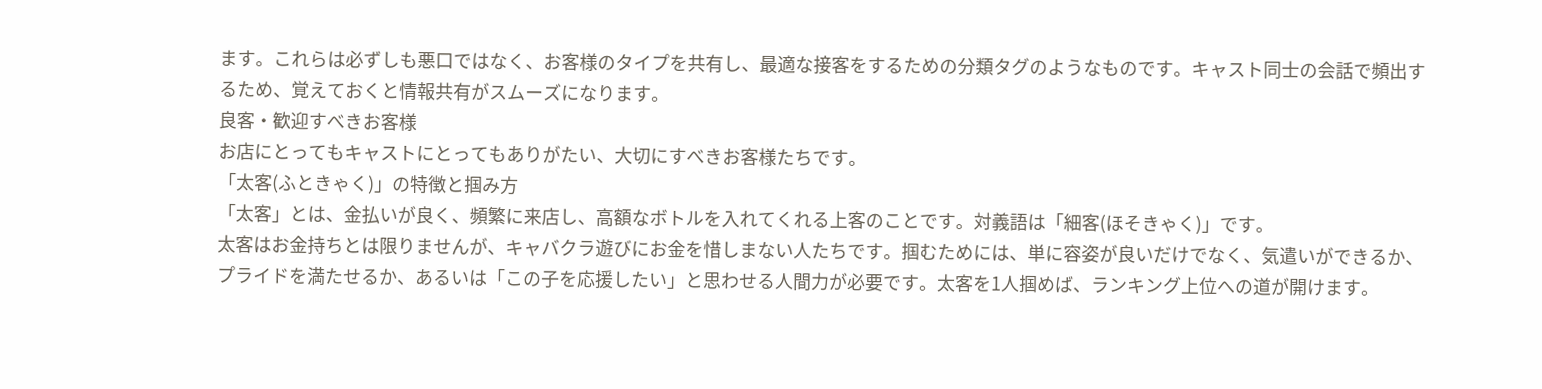ます。これらは必ずしも悪口ではなく、お客様のタイプを共有し、最適な接客をするための分類タグのようなものです。キャスト同士の会話で頻出するため、覚えておくと情報共有がスムーズになります。
良客・歓迎すべきお客様
お店にとってもキャストにとってもありがたい、大切にすべきお客様たちです。
「太客(ふときゃく)」の特徴と掴み方
「太客」とは、金払いが良く、頻繁に来店し、高額なボトルを入れてくれる上客のことです。対義語は「細客(ほそきゃく)」です。
太客はお金持ちとは限りませんが、キャバクラ遊びにお金を惜しまない人たちです。掴むためには、単に容姿が良いだけでなく、気遣いができるか、プライドを満たせるか、あるいは「この子を応援したい」と思わせる人間力が必要です。太客を1人掴めば、ランキング上位への道が開けます。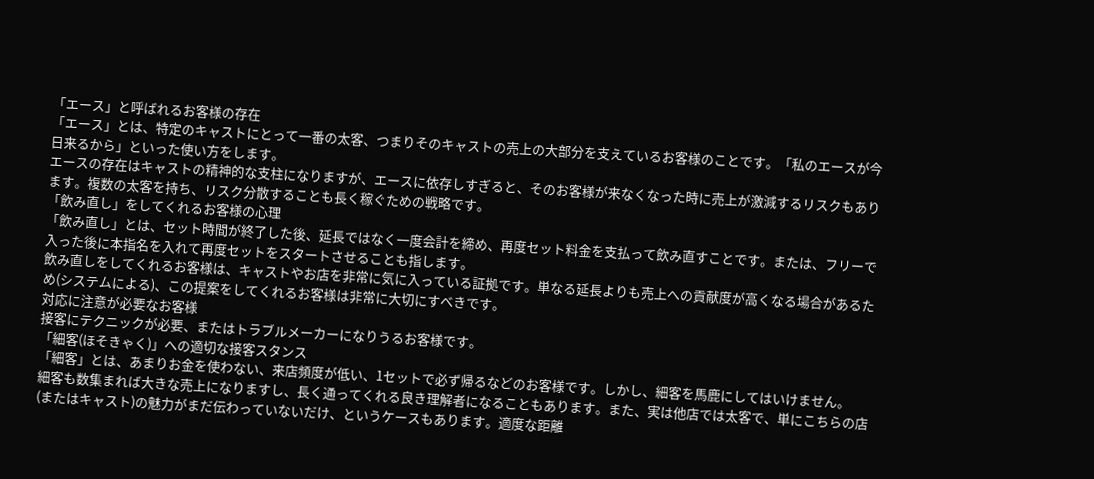「エース」と呼ばれるお客様の存在
「エース」とは、特定のキャストにとって一番の太客、つまりそのキャストの売上の大部分を支えているお客様のことです。「私のエースが今日来るから」といった使い方をします。
エースの存在はキャストの精神的な支柱になりますが、エースに依存しすぎると、そのお客様が来なくなった時に売上が激減するリスクもあります。複数の太客を持ち、リスク分散することも長く稼ぐための戦略です。
「飲み直し」をしてくれるお客様の心理
「飲み直し」とは、セット時間が終了した後、延長ではなく一度会計を締め、再度セット料金を支払って飲み直すことです。または、フリーで入った後に本指名を入れて再度セットをスタートさせることも指します。
飲み直しをしてくれるお客様は、キャストやお店を非常に気に入っている証拠です。単なる延長よりも売上への貢献度が高くなる場合があるため(システムによる)、この提案をしてくれるお客様は非常に大切にすべきです。
対応に注意が必要なお客様
接客にテクニックが必要、またはトラブルメーカーになりうるお客様です。
「細客(ほそきゃく)」への適切な接客スタンス
「細客」とは、あまりお金を使わない、来店頻度が低い、1セットで必ず帰るなどのお客様です。しかし、細客を馬鹿にしてはいけません。
細客も数集まれば大きな売上になりますし、長く通ってくれる良き理解者になることもあります。また、実は他店では太客で、単にこちらの店(またはキャスト)の魅力がまだ伝わっていないだけ、というケースもあります。適度な距離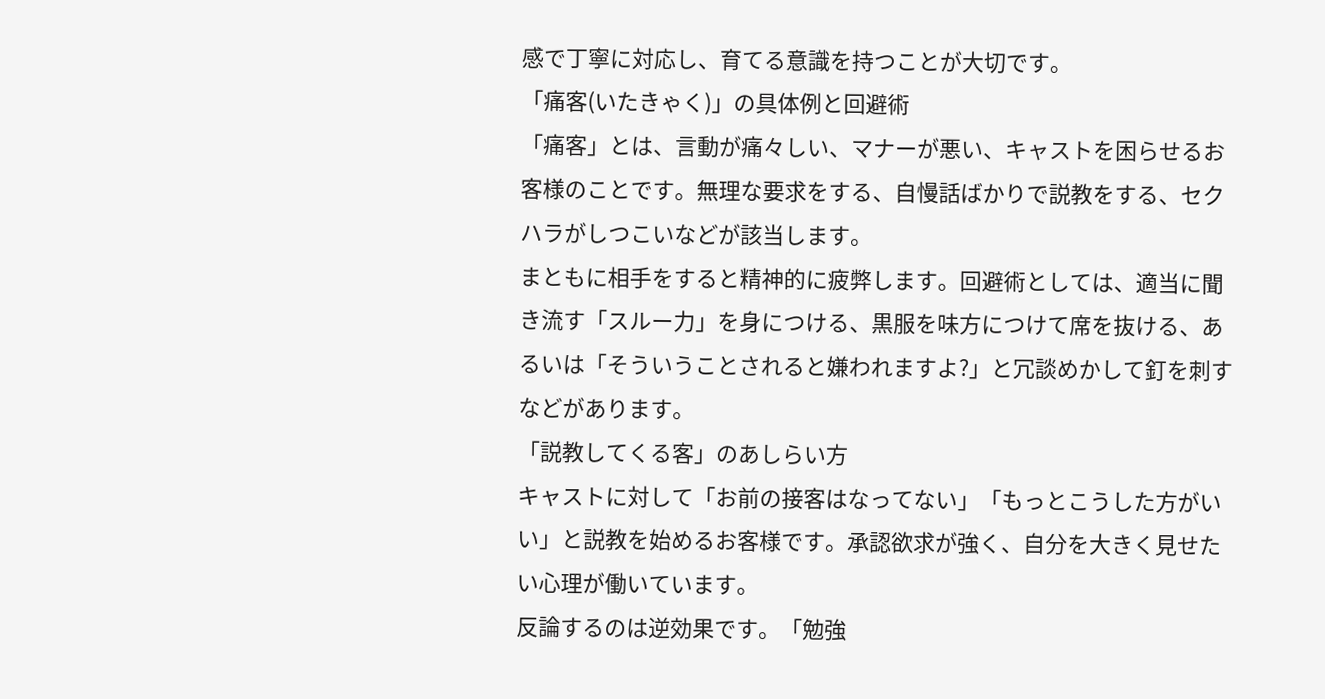感で丁寧に対応し、育てる意識を持つことが大切です。
「痛客(いたきゃく)」の具体例と回避術
「痛客」とは、言動が痛々しい、マナーが悪い、キャストを困らせるお客様のことです。無理な要求をする、自慢話ばかりで説教をする、セクハラがしつこいなどが該当します。
まともに相手をすると精神的に疲弊します。回避術としては、適当に聞き流す「スルー力」を身につける、黒服を味方につけて席を抜ける、あるいは「そういうことされると嫌われますよ?」と冗談めかして釘を刺すなどがあります。
「説教してくる客」のあしらい方
キャストに対して「お前の接客はなってない」「もっとこうした方がいい」と説教を始めるお客様です。承認欲求が強く、自分を大きく見せたい心理が働いています。
反論するのは逆効果です。「勉強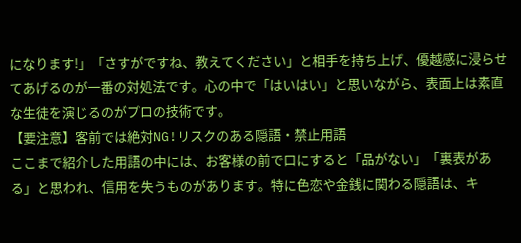になります!」「さすがですね、教えてください」と相手を持ち上げ、優越感に浸らせてあげるのが一番の対処法です。心の中で「はいはい」と思いながら、表面上は素直な生徒を演じるのがプロの技術です。
【要注意】客前では絶対NG!リスクのある隠語・禁止用語
ここまで紹介した用語の中には、お客様の前で口にすると「品がない」「裏表がある」と思われ、信用を失うものがあります。特に色恋や金銭に関わる隠語は、キ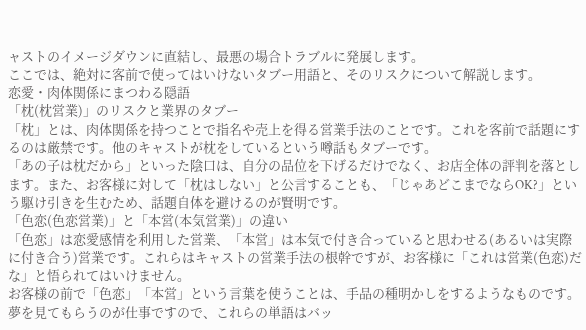ャストのイメージダウンに直結し、最悪の場合トラブルに発展します。
ここでは、絶対に客前で使ってはいけないタブー用語と、そのリスクについて解説します。
恋愛・肉体関係にまつわる隠語
「枕(枕営業)」のリスクと業界のタブー
「枕」とは、肉体関係を持つことで指名や売上を得る営業手法のことです。これを客前で話題にするのは厳禁です。他のキャストが枕をしているという噂話もタブーです。
「あの子は枕だから」といった陰口は、自分の品位を下げるだけでなく、お店全体の評判を落とします。また、お客様に対して「枕はしない」と公言することも、「じゃあどこまでならOK?」という駆け引きを生むため、話題自体を避けるのが賢明です。
「色恋(色恋営業)」と「本営(本気営業)」の違い
「色恋」は恋愛感情を利用した営業、「本営」は本気で付き合っていると思わせる(あるいは実際に付き合う)営業です。これらはキャストの営業手法の根幹ですが、お客様に「これは営業(色恋)だな」と悟られてはいけません。
お客様の前で「色恋」「本営」という言葉を使うことは、手品の種明かしをするようなものです。夢を見てもらうのが仕事ですので、これらの単語はバッ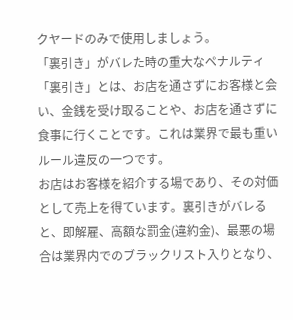クヤードのみで使用しましょう。
「裏引き」がバレた時の重大なペナルティ
「裏引き」とは、お店を通さずにお客様と会い、金銭を受け取ることや、お店を通さずに食事に行くことです。これは業界で最も重いルール違反の一つです。
お店はお客様を紹介する場であり、その対価として売上を得ています。裏引きがバレると、即解雇、高額な罰金(違約金)、最悪の場合は業界内でのブラックリスト入りとなり、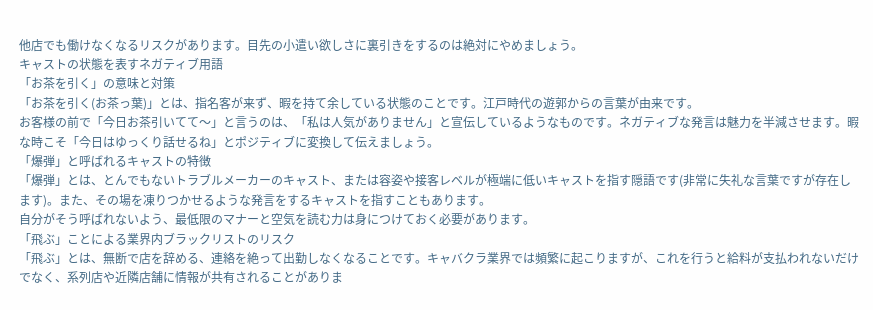他店でも働けなくなるリスクがあります。目先の小遣い欲しさに裏引きをするのは絶対にやめましょう。
キャストの状態を表すネガティブ用語
「お茶を引く」の意味と対策
「お茶を引く(お茶っ葉)」とは、指名客が来ず、暇を持て余している状態のことです。江戸時代の遊郭からの言葉が由来です。
お客様の前で「今日お茶引いてて〜」と言うのは、「私は人気がありません」と宣伝しているようなものです。ネガティブな発言は魅力を半減させます。暇な時こそ「今日はゆっくり話せるね」とポジティブに変換して伝えましょう。
「爆弾」と呼ばれるキャストの特徴
「爆弾」とは、とんでもないトラブルメーカーのキャスト、または容姿や接客レベルが極端に低いキャストを指す隠語です(非常に失礼な言葉ですが存在します)。また、その場を凍りつかせるような発言をするキャストを指すこともあります。
自分がそう呼ばれないよう、最低限のマナーと空気を読む力は身につけておく必要があります。
「飛ぶ」ことによる業界内ブラックリストのリスク
「飛ぶ」とは、無断で店を辞める、連絡を絶って出勤しなくなることです。キャバクラ業界では頻繁に起こりますが、これを行うと給料が支払われないだけでなく、系列店や近隣店舗に情報が共有されることがありま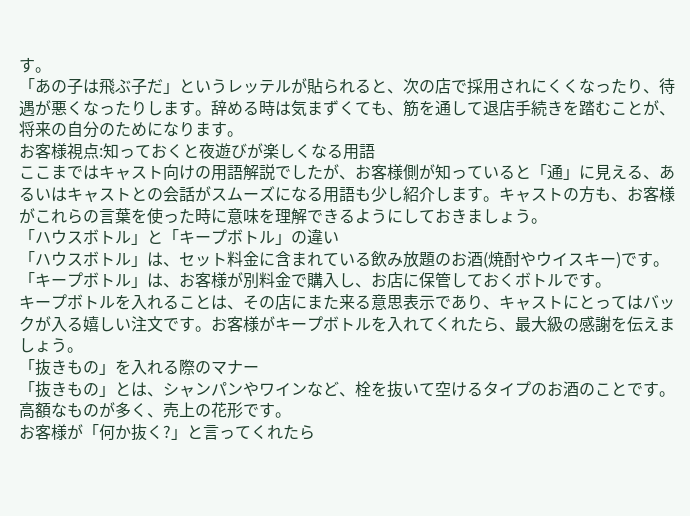す。
「あの子は飛ぶ子だ」というレッテルが貼られると、次の店で採用されにくくなったり、待遇が悪くなったりします。辞める時は気まずくても、筋を通して退店手続きを踏むことが、将来の自分のためになります。
お客様視点:知っておくと夜遊びが楽しくなる用語
ここまではキャスト向けの用語解説でしたが、お客様側が知っていると「通」に見える、あるいはキャストとの会話がスムーズになる用語も少し紹介します。キャストの方も、お客様がこれらの言葉を使った時に意味を理解できるようにしておきましょう。
「ハウスボトル」と「キープボトル」の違い
「ハウスボトル」は、セット料金に含まれている飲み放題のお酒(焼酎やウイスキー)です。「キープボトル」は、お客様が別料金で購入し、お店に保管しておくボトルです。
キープボトルを入れることは、その店にまた来る意思表示であり、キャストにとってはバックが入る嬉しい注文です。お客様がキープボトルを入れてくれたら、最大級の感謝を伝えましょう。
「抜きもの」を入れる際のマナー
「抜きもの」とは、シャンパンやワインなど、栓を抜いて空けるタイプのお酒のことです。高額なものが多く、売上の花形です。
お客様が「何か抜く?」と言ってくれたら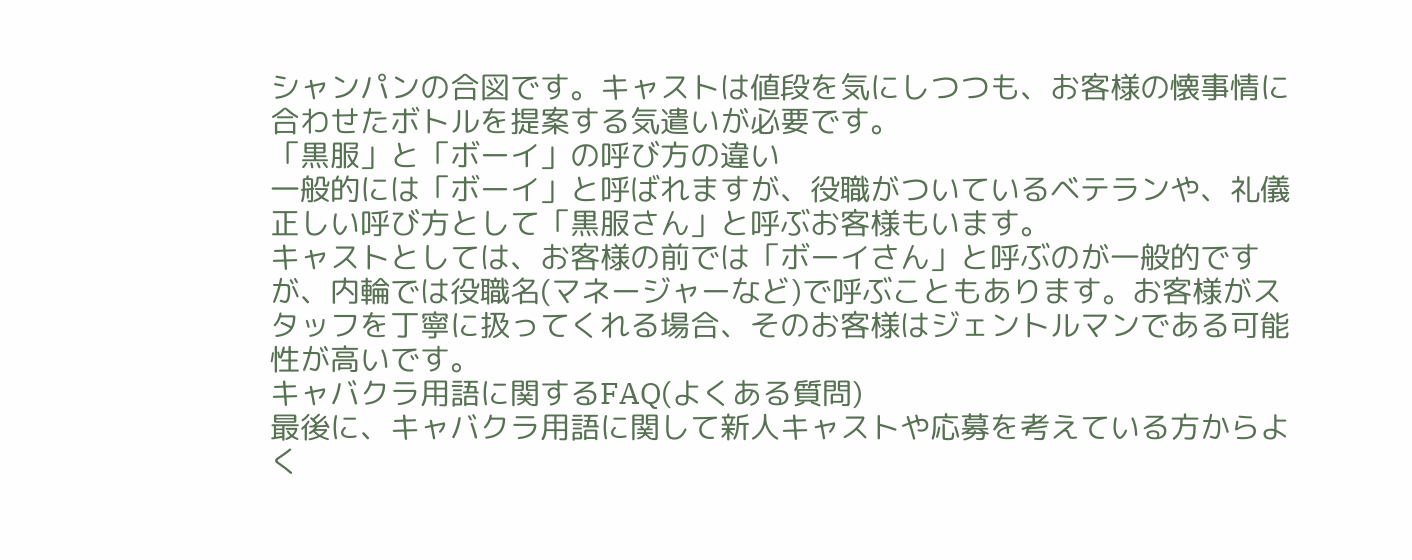シャンパンの合図です。キャストは値段を気にしつつも、お客様の懐事情に合わせたボトルを提案する気遣いが必要です。
「黒服」と「ボーイ」の呼び方の違い
一般的には「ボーイ」と呼ばれますが、役職がついているベテランや、礼儀正しい呼び方として「黒服さん」と呼ぶお客様もいます。
キャストとしては、お客様の前では「ボーイさん」と呼ぶのが一般的ですが、内輪では役職名(マネージャーなど)で呼ぶこともあります。お客様がスタッフを丁寧に扱ってくれる場合、そのお客様はジェントルマンである可能性が高いです。
キャバクラ用語に関するFAQ(よくある質問)
最後に、キャバクラ用語に関して新人キャストや応募を考えている方からよく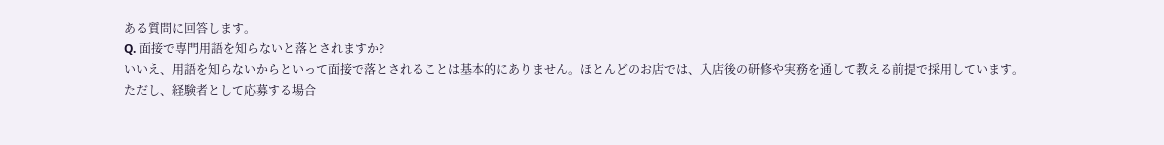ある質問に回答します。
Q. 面接で専門用語を知らないと落とされますか?
いいえ、用語を知らないからといって面接で落とされることは基本的にありません。ほとんどのお店では、入店後の研修や実務を通して教える前提で採用しています。
ただし、経験者として応募する場合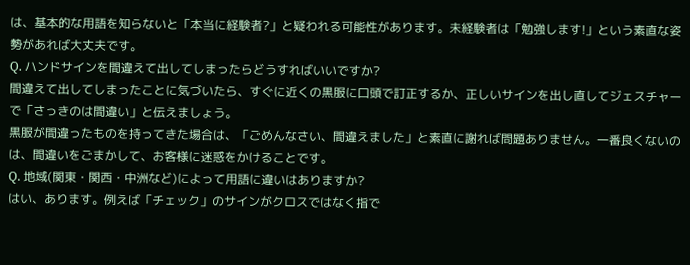は、基本的な用語を知らないと「本当に経験者?」と疑われる可能性があります。未経験者は「勉強します!」という素直な姿勢があれば大丈夫です。
Q. ハンドサインを間違えて出してしまったらどうすればいいですか?
間違えて出してしまったことに気づいたら、すぐに近くの黒服に口頭で訂正するか、正しいサインを出し直してジェスチャーで「さっきのは間違い」と伝えましょう。
黒服が間違ったものを持ってきた場合は、「ごめんなさい、間違えました」と素直に謝れば問題ありません。一番良くないのは、間違いをごまかして、お客様に迷惑をかけることです。
Q. 地域(関東・関西・中洲など)によって用語に違いはありますか?
はい、あります。例えば「チェック」のサインがクロスではなく指で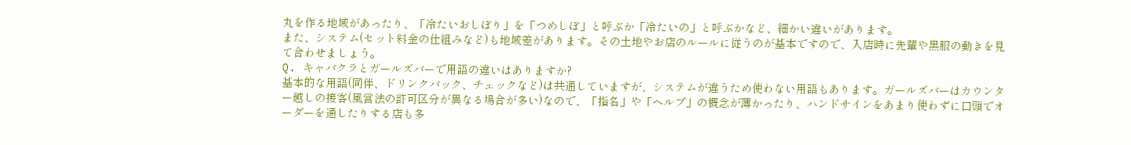丸を作る地域があったり、「冷たいおしぼり」を「つめしぼ」と呼ぶか「冷たいの」と呼ぶかなど、細かい違いがあります。
また、システム(セット料金の仕組みなど)も地域差があります。その土地やお店のルールに従うのが基本ですので、入店時に先輩や黒服の動きを見て合わせましょう。
Q. キャバクラとガールズバーで用語の違いはありますか?
基本的な用語(同伴、ドリンクバック、チェックなど)は共通していますが、システムが違うため使わない用語もあります。ガールズバーはカウンター越しの接客(風営法の許可区分が異なる場合が多い)なので、「指名」や「ヘルプ」の概念が薄かったり、ハンドサインをあまり使わずに口頭でオーダーを通したりする店も多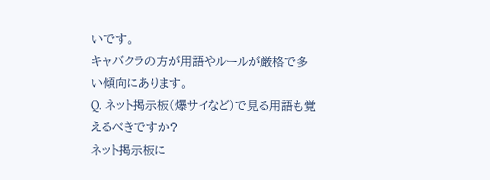いです。
キャバクラの方が用語やルールが厳格で多い傾向にあります。
Q. ネット掲示板(爆サイなど)で見る用語も覚えるべきですか?
ネット掲示板に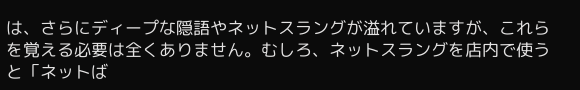は、さらにディープな隠語やネットスラングが溢れていますが、これらを覚える必要は全くありません。むしろ、ネットスラングを店内で使うと「ネットば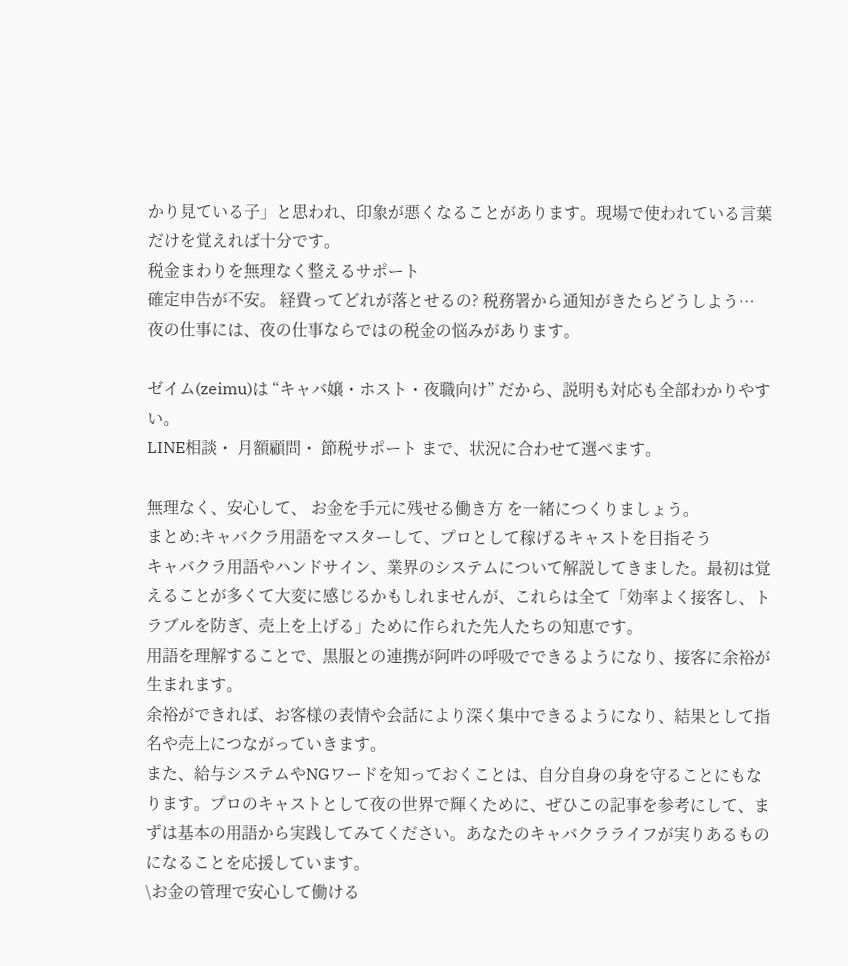かり見ている子」と思われ、印象が悪くなることがあります。現場で使われている言葉だけを覚えれば十分です。
税金まわりを無理なく整えるサポート
確定申告が不安。 経費ってどれが落とせるの? 税務署から通知がきたらどうしよう…
夜の仕事には、夜の仕事ならではの税金の悩みがあります。

ゼイム(zeimu)は “キャバ嬢・ホスト・夜職向け” だから、説明も対応も全部わかりやすい。
LINE相談・ 月額顧問・ 節税サポート まで、状況に合わせて選べます。

無理なく、安心して、 お金を手元に残せる働き方 を一緒につくりましょう。
まとめ:キャバクラ用語をマスターして、プロとして稼げるキャストを目指そう
キャバクラ用語やハンドサイン、業界のシステムについて解説してきました。最初は覚えることが多くて大変に感じるかもしれませんが、これらは全て「効率よく接客し、トラブルを防ぎ、売上を上げる」ために作られた先人たちの知恵です。
用語を理解することで、黒服との連携が阿吽の呼吸でできるようになり、接客に余裕が生まれます。
余裕ができれば、お客様の表情や会話により深く集中できるようになり、結果として指名や売上につながっていきます。
また、給与システムやNGワードを知っておくことは、自分自身の身を守ることにもなります。プロのキャストとして夜の世界で輝くために、ぜひこの記事を参考にして、まずは基本の用語から実践してみてください。あなたのキャバクラライフが実りあるものになることを応援しています。
\お金の管理で安心して働ける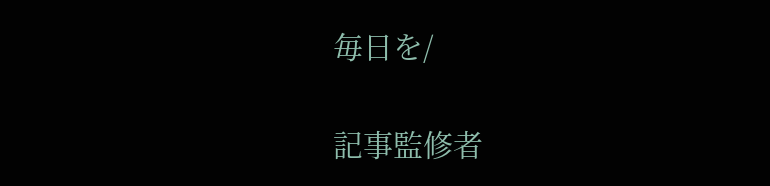毎日を/

記事監修者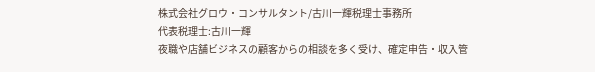株式会社グロウ・コンサルタント/古川一輝税理士事務所
代表税理士:古川一輝
夜職や店舗ビジネスの顧客からの相談を多く受け、確定申告・収入管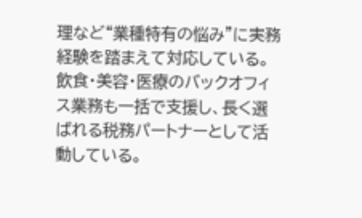理など“業種特有の悩み”に実務経験を踏まえて対応している。
飲食・美容・医療のバックオフィス業務も一括で支援し、長く選ばれる税務パートナーとして活動している。